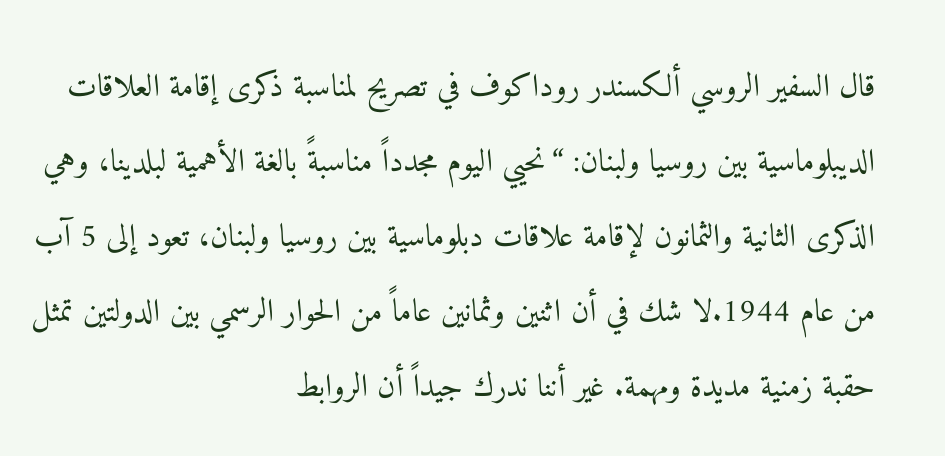قال السفير الروسي ألكسندر روداكوف في تصريح لمناسبة ذكرى إقامة العلاقات الديبلوماسية بين روسيا ولبنان: “نحيي اليوم مجدداً مناسبةً بالغة الأهمية لبلدينا، وهي الذكرى الثانية والثمانون لإقامة علاقات دبلوماسية بين روسيا ولبنان، تعود إلى 5 آب من عام 1944.لا شك في أن اثنين وثمانين عاماً من الحوار الرسمي بين الدولتين تمثل حقبة زمنية مديدة ومهمة. غير أننا ندرك جيداً أن الروابط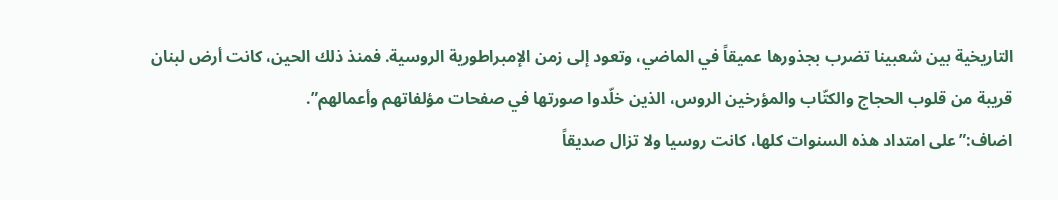التاريخية بين شعبينا تضرب بجذورها عميقاً في الماضي، وتعود إلى زمن الإمبراطورية الروسية. فمنذ ذلك الحين، كانت أرض لبنان قريبة من قلوب الحجاج والكتّاب والمؤرخين الروس، الذين خلّدوا صورتها في صفحات مؤلفاتهم وأعمالهم”.
اضاف:”على امتداد هذه السنوات كلها، كانت روسيا ولا تزال صديقاً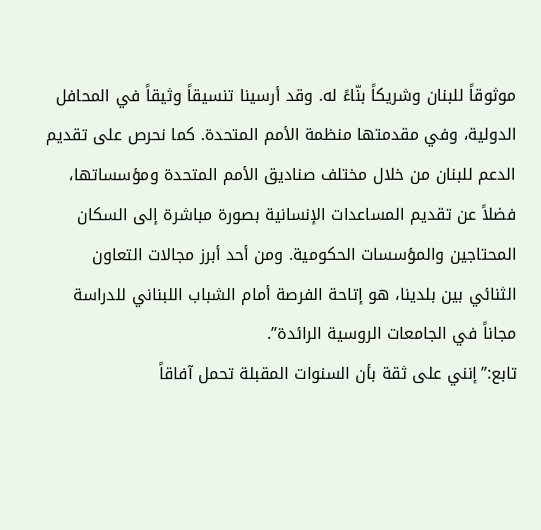موثوقاً للبنان وشريكاً بنّاءً له. وقد أرسينا تنسيقاً وثيقاً في المحافل الدولية، وفي مقدمتها منظمة الأمم المتحدة. كما نحرص على تقديم الدعم للبنان من خلال مختلف صناديق الأمم المتحدة ومؤسساتها، فضلاً عن تقديم المساعدات الإنسانية بصورة مباشرة إلى السكان المحتاجين والمؤسسات الحكومية. ومن أحد أبرز مجالات التعاون الثنائي بين بلدينا، هو إتاحة الفرصة أمام الشباب اللبناني للدراسة مجاناً في الجامعات الروسية الرائدة”.
تابع:”إنني على ثقة بأن السنوات المقبلة تحمل آفاقاً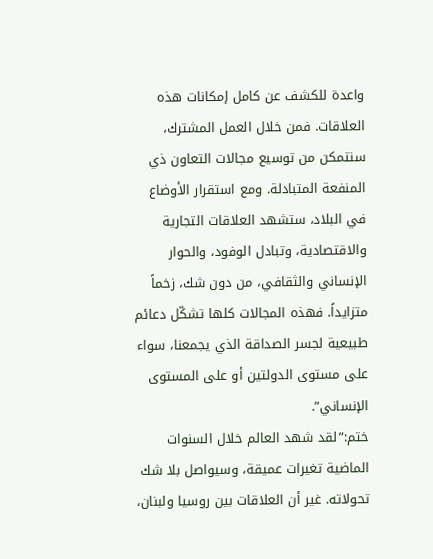واعدة للكشف عن كامل إمكانات هذه العلاقات. فمن خلال العمل المشترك، سنتمكن من توسيع مجالات التعاون ذي المنفعة المتبادلة. ومع استقرار الأوضاع في البلاد، ستشهد العلاقات التجارية والاقتصادية، وتبادل الوفود، والحوار الإنساني والثقافي، من دون شك، زخماً متزايداً. فهذه المجالات كلها تشكّل دعائم طبيعية لجسر الصداقة الذي يجمعنا، سواء على مستوى الدولتين أو على المستوى الإنساني”.
ختم:”لقد شهد العالم خلال السنوات الماضية تغيرات عميقة، وسيواصل بلا شك تحولاته. غير أن العلاقات بين روسيا ولبنان،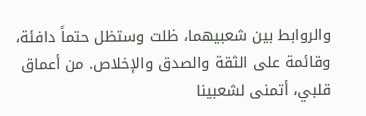والروابط بين شعبيهما، ظلت وستظل حتماً دافئة، وقائمة على الثقة والصدق والإخلاص. من أعماق قلبي، أتمنى لشعبينا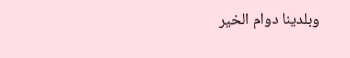وبلدينا دوام الخير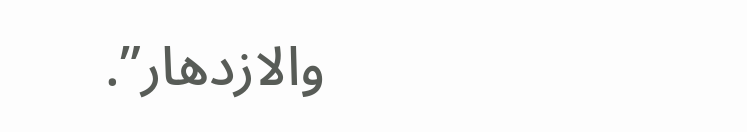والازدهار”.